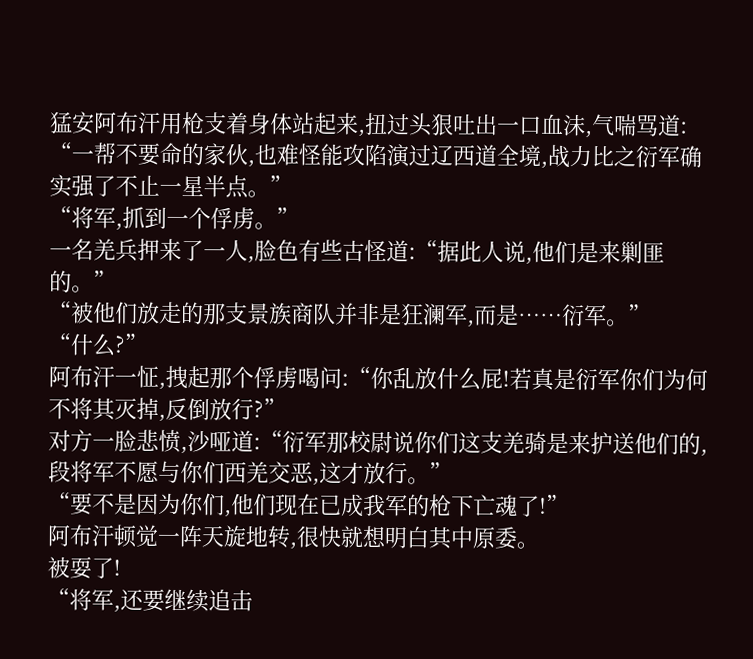猛安阿布汗用枪支着身体站起来,扭过头狠吐出一口血沫,气喘骂道:
“一帮不要命的家伙,也难怪能攻陷演过辽西道全境,战力比之衍军确实强了不止一星半点。”
“将军,抓到一个俘虏。”
一名羌兵押来了一人,脸色有些古怪道:“据此人说,他们是来剿匪的。”
“被他们放走的那支景族商队并非是狂澜军,而是……衍军。”
“什么?”
阿布汗一怔,拽起那个俘虏喝问:“你乱放什么屁!若真是衍军你们为何不将其灭掉,反倒放行?”
对方一脸悲愤,沙哑道:“衍军那校尉说你们这支羌骑是来护送他们的,段将军不愿与你们西羌交恶,这才放行。”
“要不是因为你们,他们现在已成我军的枪下亡魂了!”
阿布汗顿觉一阵天旋地转,很快就想明白其中原委。
被耍了!
“将军,还要继续追击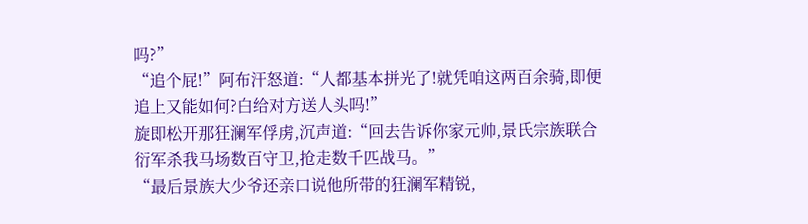吗?”
“追个屁!”阿布汗怒道:“人都基本拼光了!就凭咱这两百余骑,即便追上又能如何?白给对方送人头吗!”
旋即松开那狂澜军俘虏,沉声道:“回去告诉你家元帅,景氏宗族联合衍军杀我马场数百守卫,抢走数千匹战马。”
“最后景族大少爷还亲口说他所带的狂澜军精锐,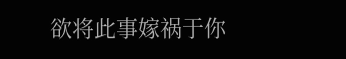欲将此事嫁祸于你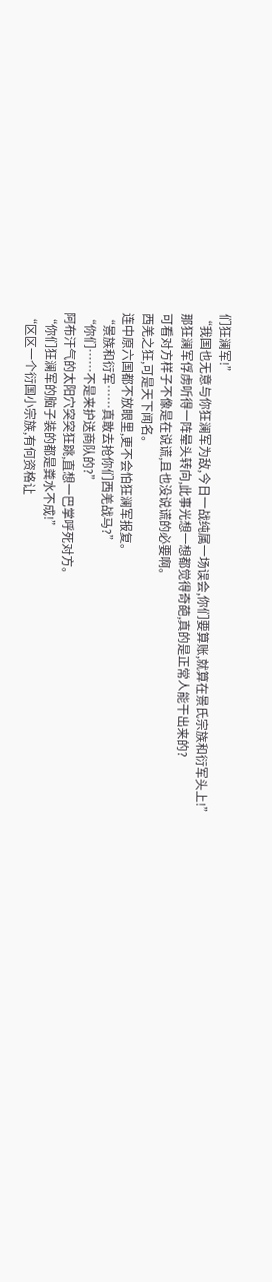们狂澜军!”
“我国也无意与你狂澜军为敌,今日一战纯属一场误会,你们要算账,就算在景氏宗族和衍军头上!”
那狂澜军俘虏听得一阵晕头转向,此事光想一想都觉得奇葩,真的是正常人能干出来的?
可看对方样子不像是在说谎,且也没说谎的必要啊。
西羌之狂,可是天下闻名。
连中原六国都不放眼里,更不会怕狂澜军报复。
“景族和衍军……真敢去抢你们西羌战马?”
“你们……不是来护送商队的?”
阿布汗气的太阳穴突突狂跳,直想一巴掌呼死对方。
“你们狂澜军的脑子装的都是粪水不成!”
“区区一个衍国小宗族,有何资格让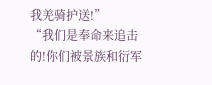我羌骑护送!”
“我们是奉命来追击的!你们被景族和衍军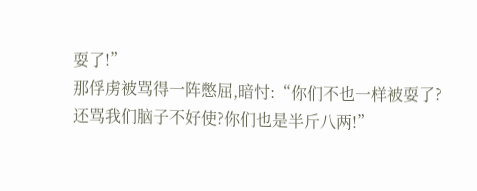耍了!”
那俘虏被骂得一阵憋屈,暗忖:“你们不也一样被耍了?还骂我们脑子不好使?你们也是半斤八两!”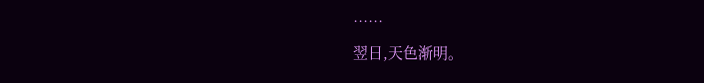……
翌日,天色渐明。